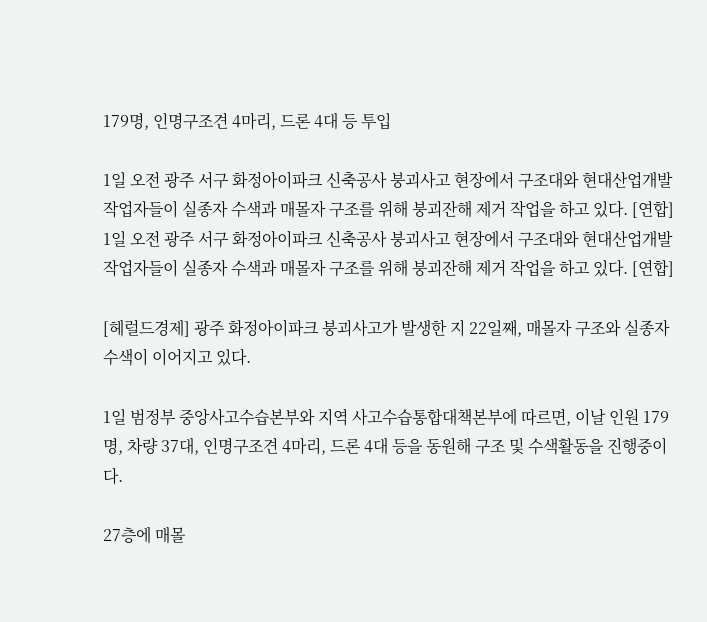179명, 인명구조견 4마리, 드론 4대 등 투입

1일 오전 광주 서구 화정아이파크 신축공사 붕괴사고 현장에서 구조대와 현대산업개발 작업자들이 실종자 수색과 매몰자 구조를 위해 붕괴잔해 제거 작업을 하고 있다. [연합]
1일 오전 광주 서구 화정아이파크 신축공사 붕괴사고 현장에서 구조대와 현대산업개발 작업자들이 실종자 수색과 매몰자 구조를 위해 붕괴잔해 제거 작업을 하고 있다. [연합]

[헤럴드경제] 광주 화정아이파크 붕괴사고가 발생한 지 22일째, 매몰자 구조와 실종자 수색이 이어지고 있다.

1일 범정부 중앙사고수습본부와 지역 사고수습통합대책본부에 따르면, 이날 인원 179명, 차량 37대, 인명구조견 4마리, 드론 4대 등을 동원해 구조 및 수색활동을 진행중이다.

27층에 매몰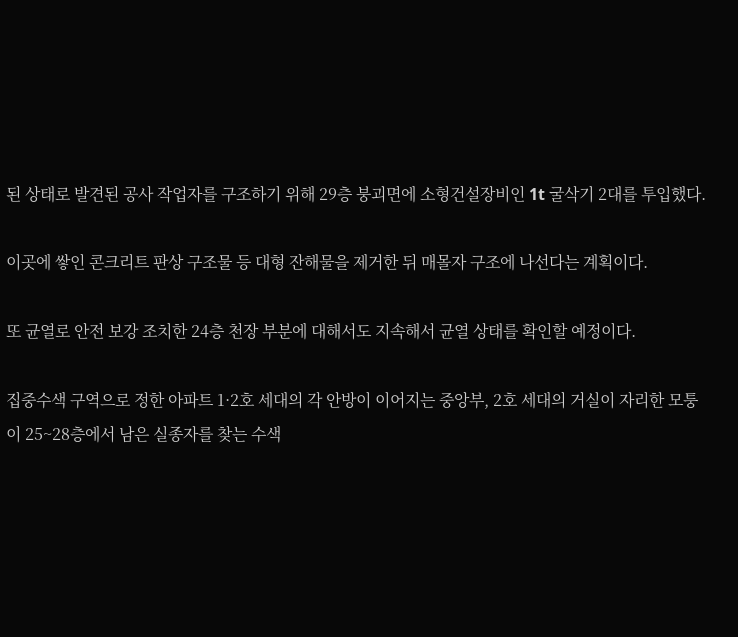된 상태로 발견된 공사 작업자를 구조하기 위해 29층 붕괴면에 소형건설장비인 1t 굴삭기 2대를 투입했다.

이곳에 쌓인 콘크리트 판상 구조물 등 대형 잔해물을 제거한 뒤 매몰자 구조에 나선다는 계획이다.

또 균열로 안전 보강 조치한 24층 천장 부분에 대해서도 지속해서 균열 상태를 확인할 예정이다.

집중수색 구역으로 정한 아파트 1·2호 세대의 각 안방이 이어지는 중앙부, 2호 세대의 거실이 자리한 모퉁이 25~28층에서 남은 실종자를 찾는 수색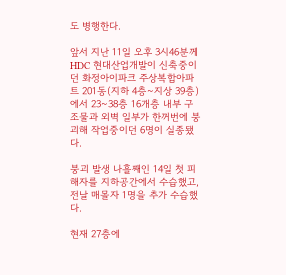도 병행한다.

앞서 지난 11일 오후 3시46분께 HDC 현대산업개발이 신축중이던 화정아이파크 주상복합아파트 201동(지하 4층~지상 39층)에서 23~38층 16개층 내부 구조물과 외벽 일부가 한꺼번에 붕괴해 작업중이던 6명이 실종됐다.

붕괴 발생 나흘째인 14일 첫 피해자를 지하공간에서 수습했고, 전날 매몰자 1명을 추가 수습했다.

현재 27층에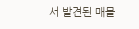서 발견된 매몰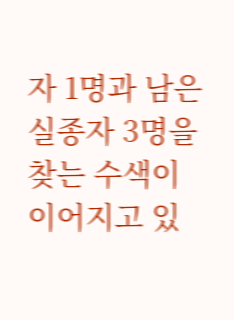자 1명과 남은 실종자 3명을 찾는 수색이 이어지고 있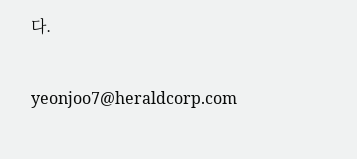다.


yeonjoo7@heraldcorp.com